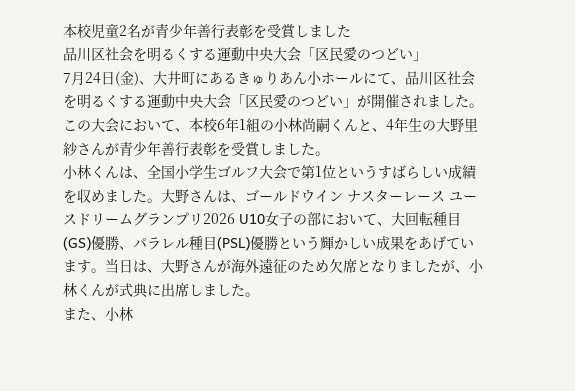本校児童2名が青少年善行表彰を受賞しました
品川区社会を明るくする運動中央大会「区民愛のつどい」
7月24日(金)、大井町にあるきゅりあん小ホールにて、品川区社会を明るくする運動中央大会「区民愛のつどい」が開催されました。
この大会において、本校6年1組の小林尚嗣くんと、4年生の大野里紗さんが青少年善行表彰を受賞しました。
小林くんは、全国小学生ゴルフ大会で第1位というすばらしい成績を収めました。大野さんは、ゴールドウイン ナスターレース ユースドリームグランプリ2026 U10女子の部において、大回転種目(GS)優勝、パラレル種目(PSL)優勝という輝かしい成果をあげています。当日は、大野さんが海外遠征のため欠席となりましたが、小林くんが式典に出席しました。
また、小林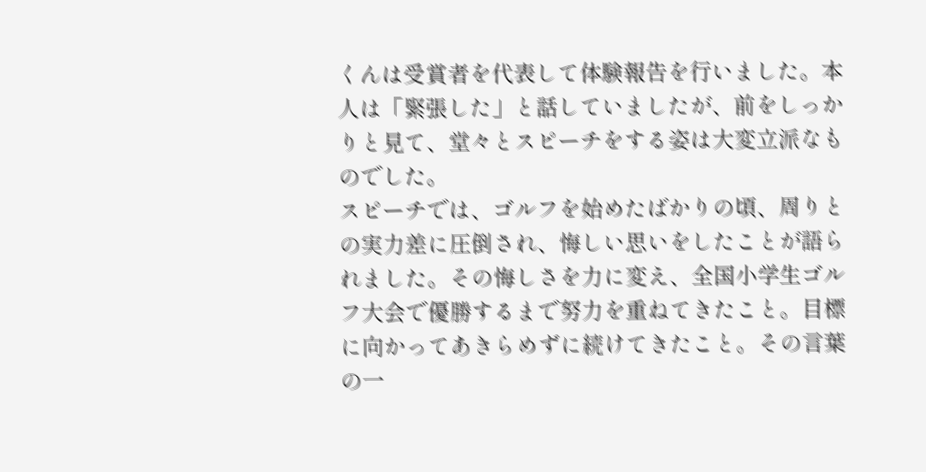くんは受賞者を代表して体験報告を行いました。本人は「緊張した」と話していましたが、前をしっかりと見て、堂々とスピーチをする姿は大変立派なものでした。
スピーチでは、ゴルフを始めたばかりの頃、周りとの実力差に圧倒され、悔しい思いをしたことが語られました。その悔しさを力に変え、全国小学生ゴルフ大会で優勝するまで努力を重ねてきたこと。目標に向かってあきらめずに続けてきたこと。その言葉の一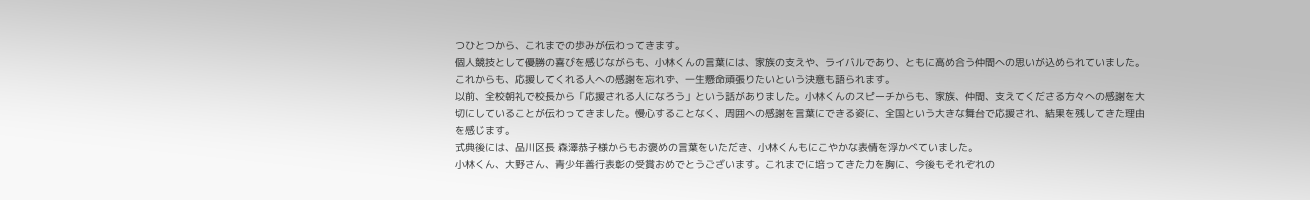つひとつから、これまでの歩みが伝わってきます。
個人競技として優勝の喜びを感じながらも、小林くんの言葉には、家族の支えや、ライバルであり、ともに高め合う仲間への思いが込められていました。これからも、応援してくれる人への感謝を忘れず、一生懸命頑張りたいという決意も語られます。
以前、全校朝礼で校長から「応援される人になろう」という話がありました。小林くんのスピーチからも、家族、仲間、支えてくださる方々への感謝を大切にしていることが伝わってきました。慢心することなく、周囲への感謝を言葉にできる姿に、全国という大きな舞台で応援され、結果を残してきた理由を感じます。
式典後には、品川区長 森澤恭子様からもお褒めの言葉をいただき、小林くんもにこやかな表情を浮かべていました。
小林くん、大野さん、青少年善行表彰の受賞おめでとうございます。これまでに培ってきた力を胸に、今後もそれぞれの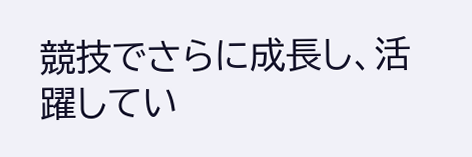競技でさらに成長し、活躍してい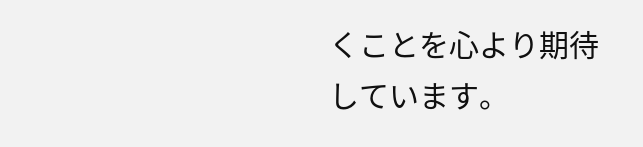くことを心より期待しています。